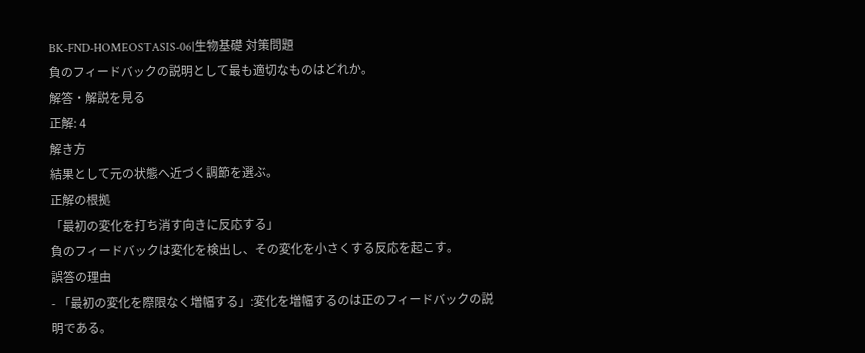BK-FND-HOMEOSTASIS-06|生物基礎 対策問題
負のフィードバックの説明として最も適切なものはどれか。
解答・解説を見る
正解: 4
解き方
結果として元の状態へ近づく調節を選ぶ。
正解の根拠
「最初の変化を打ち消す向きに反応する」
負のフィードバックは変化を検出し、その変化を小さくする反応を起こす。
誤答の理由
- 「最初の変化を際限なく増幅する」:変化を増幅するのは正のフィードバックの説明である。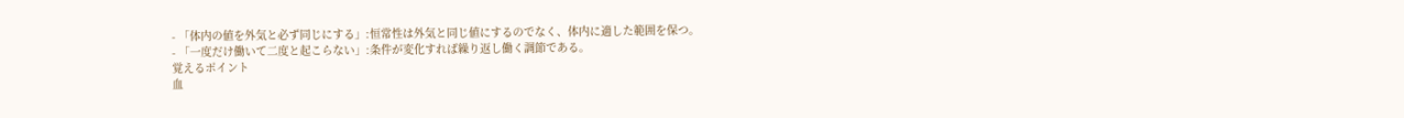- 「体内の値を外気と必ず同じにする」:恒常性は外気と同じ値にするのでなく、体内に適した範囲を保つ。
- 「一度だけ働いて二度と起こらない」:条件が変化すれば繰り返し働く調節である。
覚えるポイント
血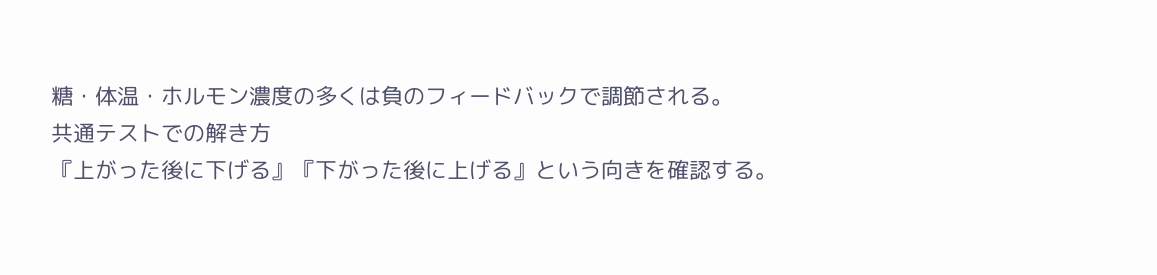糖・体温・ホルモン濃度の多くは負のフィードバックで調節される。
共通テストでの解き方
『上がった後に下げる』『下がった後に上げる』という向きを確認する。